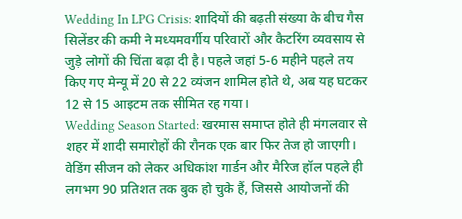Wedding In LPG Crisis: शादियों की बढ़ती संख्या के बीच गैस सिलेंडर की कमी ने मध्यमवर्गीय परिवारों और कैटरिंग व्यवसाय से जुड़े लोगों की चिंता बढ़ा दी है। पहले जहां 5-6 महीने पहले तय किए गए मेन्यू में 20 से 22 व्यंजन शामिल होते थे, अब यह घटकर 12 से 15 आइटम तक सीमित रह गया।
Wedding Season Started: खरमास समाप्त होते ही मंगलवार से शहर में शादी समारोहों की रौनक एक बार फिर तेज हो जाएगी। वेडिंग सीजन को लेकर अधिकांश गार्डन और मैरिज हॉल पहले ही लगभग 90 प्रतिशत तक बुक हो चुके हैं, जिससे आयोजनों की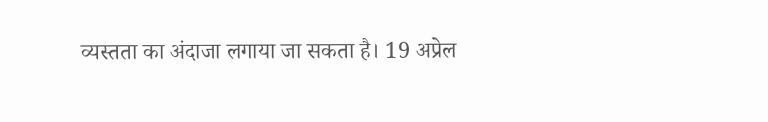व्यस्तता का अंदाजा लगाया जा सकता है। 19 अप्रेल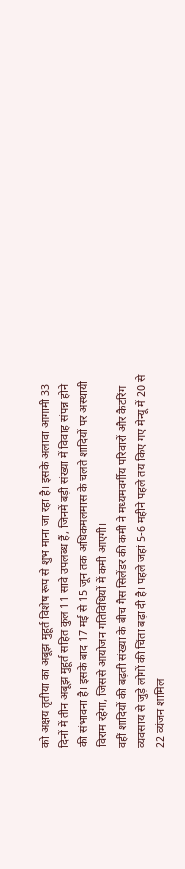को अक्षय तृतीया का अबूझ मुहूर्त विशेष रूप से शुभ माना जा रहा है। इसके अलावा आगामी 33 दिनों में तीन अबूझ मुहूर्त सहित कुल 11 सावे उपलब्ध हैं, जिनमें बड़ी संख्या में विवाह संपन्न होने की संभावना है। इसके बाद 17 मई से 15 जून तक अधिकमलमास के चलते शादियों पर अस्थायी विराम रहेगा, जिससे आयोजन गतिविधियों में कमी आएगी।
वहीं शादियों की बढ़ती संख्या के बीच गैस सिलेंडर की कमी ने मध्यमवर्गीय परिवारों और कैटरिंग व्यवसाय से जुड़े लोगों की चिंता बढ़ा दी है। पहले जहां 5-6 महीने पहले तय किए गए मेन्यू में 20 से 22 व्यंजन शामिल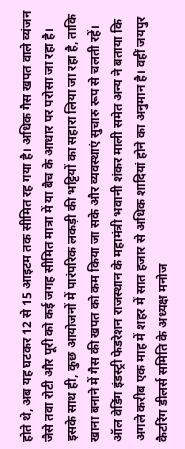होते थे, अब यह घटकर 12 से 15 आइटम तक सीमित रह गया है। अधिक गैस खपत वाले व्यंजन जैसे तवा रोटी और पूरी को कई जगह सीमित मात्रा में या बैच के आधार पर परोसा जा रहा है। इसके साथ ही, कुछ आयोजनों में पारंपरिक लकड़ी की भट्टियों का सहारा लिया जा रहा है, ताकि खाना बनाने में गैस की खपत को कम किया जा सके और व्यवस्थाएं सुचारु रूप से चलती रहें।
ऑल वेडिंग इंडस्ट्री फेडरेशन राजस्थान के महामंत्री भवानी शंकर माली समेत अन्य ने बताया कि अगले करीब एक माह में शहर में सात हजार से अधिक शादियां होने का अनुमान है। वहीं जयपुर कैटरिंग डीलर्स समिति के अध्यक्ष मनोज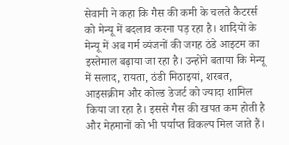सेवानी ने कहा कि गैस की कमी के चलते कैटरर्स को मेन्यू में बदलाव करना पड़ रहा है। शादियों के मेन्यू में अब गर्म व्यंजनों की जगह ठंडे आइटम का इस्तेमाल बढ़ाया जा रहा है। उन्होंने बताया कि मेन्यू में सलाद, रायता, ठंडी मिठाइयां, शरबत, आइसक्रीम और कोल्ड डेजर्ट को ज्यादा शामिल किया जा रहा है। इससे गैस की खपत कम होती है और मेहमानों को भी पर्याप्त विकल्प मिल जाते हैं।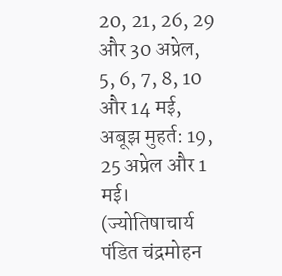20, 21, 26, 29 और 30 अप्रेल,
5, 6, 7, 8, 10 और 14 मई,
अबूझ मुहर्त: 19, 25 अप्रेल और 1 मई। (ज्योतिषाचार्य पंडित चंद्रमोहन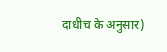दाधीच के अनुसार)